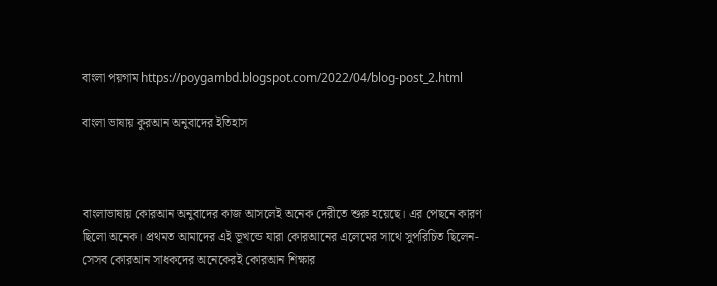বাংলা পয়গাম https://poygambd.blogspot.com/2022/04/blog-post_2.html

বাংলা ভাষায় কুরআন অনুবাদের ইতিহাস



বাংলাভাষায় কোরআন অনুবাদের কাজ আসলেই অনেক দেরীতে শুরু হয়েছে। এর পেছনে কারণ ছিলো অনেক। প্রথমত আমাদের এই ভূখন্ডে যারা কোরআনের এলেমের সাথে সুপরিচিত ছিলেন- সেসব কোরআন সাধকদের অনেকেরই কোরআন শিক্ষার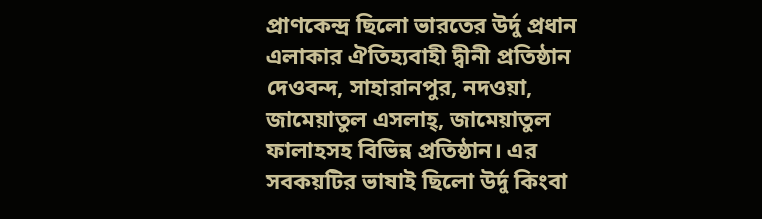প্রাণকেন্দ্র ছিলো ভারতের উর্দু প্রধান এলাকার ঐতিহ্যবাহী দ্বীনী প্রতিষ্ঠান দেওবন্দ, সাহারানপুর, নদওয়া, জামেয়াতুল এসলাহ্, জামেয়াতুল ফালাহসহ বিভিন্ন প্রতিষ্ঠান। এর সবকয়টির ভাষাই ছিলো উর্দু কিংবা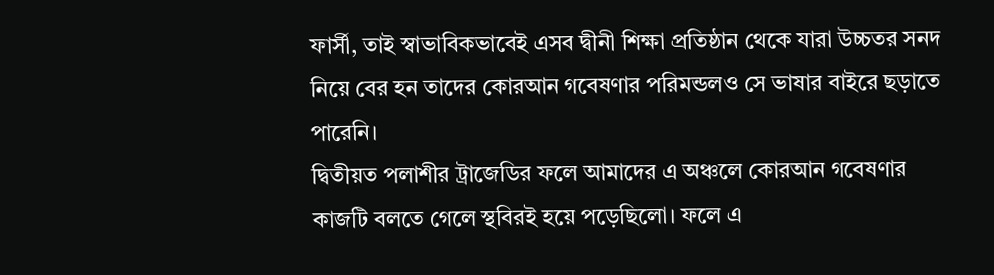ফার্সী, তাই স্বাভাবিকভাবেই এসব দ্বীনী শিক্ষা প্রতিষ্ঠান থেকে যারা উচ্চতর সনদ নিয়ে বের হন তাদের কোরআন গবেষণার পরিমন্ডলও সে ভাষার বাইরে ছড়াতে পারেনি।
দ্বিতীয়ত পলাশীর ট্রাজেডির ফলে আমাদের এ অঞ্চলে কোরআন গবেষণার কাজটি বলতে গেলে স্থবিরই হয়ে পড়েছিলো। ফলে এ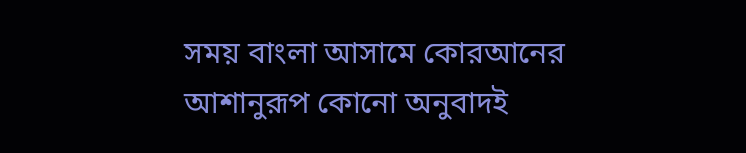সময় বাংলা আসামে কোরআনের আশানুরূপ কোনো অনুবাদই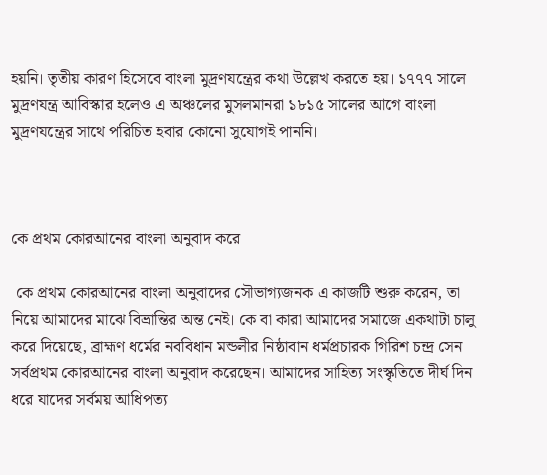হয়নি। তৃতীয় কারণ হিসেবে বাংলা মুদ্রণযন্ত্রের কথা উল্লেখ করতে হয়। ১৭৭৭ সালে মুদ্রণযন্ত্র আবিস্কার হলেও এ অঞ্চলের মুসলমানরা ১৮১৫ সালের আগে বাংলা মুদ্রণযন্ত্রের সাথে পরিচিত হবার কোনো সুযোগই পাননি।



কে প্রথম কোরআনের বাংলা অনুবাদ করে

 কে প্রথম কোরআনের বাংলা অনুবাদের সৌভাগ্যজনক এ কাজটি শুরু করেন, তা নিয়ে আমাদের মাঝে বিভ্রান্তির অন্ত নেই। কে বা কারা আমাদের সমাজে একথাটা চালু করে দিয়েছে, ব্রাহ্মণ ধর্মের নববিধান মন্ডলীর নিষ্ঠাবান ধর্মপ্রচারক গিরিশ চন্দ্ৰ সেন সর্বপ্রথম কোরআনের বাংলা অনুবাদ করেছেন। আমাদের সাহিত্য সংস্কৃতিতে দীর্ঘ দিন ধরে যাদের সর্বময় আধিপত্য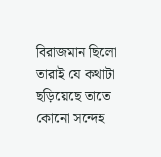বিরাজমান ছিলো তারাই যে কথাটা ছড়িয়েছে তাতে কোনো সন্দেহ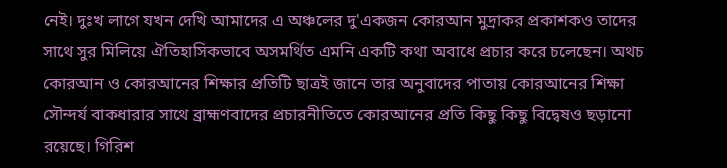নেই। দুঃখ লাগে যখন দেখি আমাদের এ অঞ্চলের দু'একজন কোরআন মুদ্রাকর প্রকাশকও তাদের সাথে সুর মিলিয়ে ঐতিহাসিকভাবে অসমর্থিত এমনি একটি কথা অবাধে প্রচার করে চলেছেন। অথচ কোরআন ও কোরআনের শিক্ষার প্রতিটি ছাত্রই জানে তার অনুবাদের পাতায় কোরআনের শিক্ষা সৌন্দর্য বাকধারার সাথে ব্রাহ্মণবাদের প্রচারনীতিতে কোরআনের প্রতি কিছু কিছু বিদ্বেষও ছড়ানো রয়েছে। গিরিশ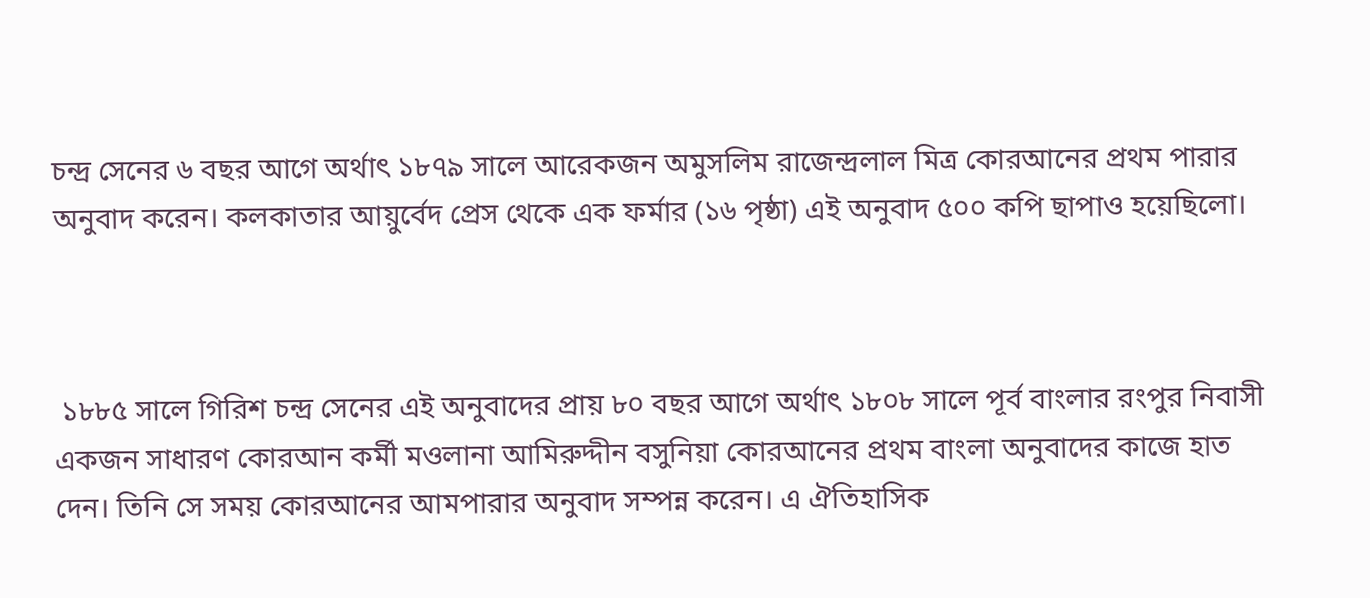চন্দ্র সেনের ৬ বছর আগে অর্থাৎ ১৮৭৯ সালে আরেকজন অমুসলিম রাজেন্দ্রলাল মিত্র কোরআনের প্রথম পারার অনুবাদ করেন। কলকাতার আয়ুর্বেদ প্রেস থেকে এক ফর্মার (১৬ পৃষ্ঠা) এই অনুবাদ ৫০০ কপি ছাপাও হয়েছিলো।



 ১৮৮৫ সালে গিরিশ চন্দ্র সেনের এই অনুবাদের প্রায় ৮০ বছর আগে অর্থাৎ ১৮০৮ সালে পূর্ব বাংলার রংপুর নিবাসী একজন সাধারণ কোরআন কর্মী মওলানা আমিরুদ্দীন বসুনিয়া কোরআনের প্রথম বাংলা অনুবাদের কাজে হাত দেন। তিনি সে সময় কোরআনের আমপারার অনুবাদ সম্পন্ন করেন। এ ঐতিহাসিক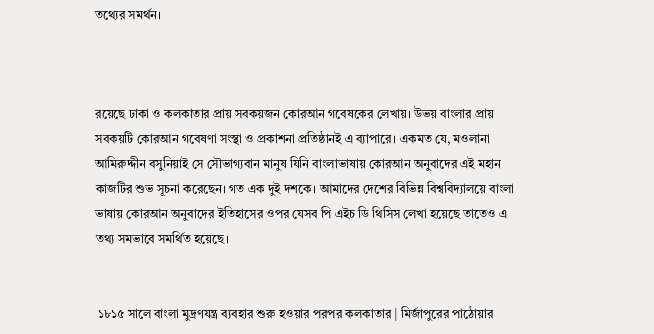তথ্যের সমর্থন।



রয়েছে ঢাকা ও কলকাতার প্রায় সবকয়জন কোরআন গবেষকের লেখায়। উভয় বাংলার প্রায় সবকয়টি কোরআন গবেষণা সংস্থা ও প্রকাশনা প্রতিষ্ঠানই এ ব্যাপারে। একমত যে, মওলানা আমিরুদ্দীন বসুনিয়াই সে সৌভাগ্যবান মানুষ যিনি বাংলাভাষায় কোরআন অনুবাদের এই মহান কাজটির শুভ সূচনা করেছেন। গত এক দুই দশকে। আমাদের দেশের বিভিন্ন বিশ্ববিদ্যালয়ে বাংলা ভাষায় কোরআন অনুবাদের ইতিহাসের ওপর যেসব পি এইচ ডি থিসিস লেখা হয়েছে তাতেও এ তথ্য সমভাবে সমর্থিত হয়েছে।


 ১৮১৫ সালে বাংলা মুদ্রণযন্ত্র ব্যবহার শুরু হওয়ার পরপর কলকাতার | মির্জাপুরের পাঠোয়ার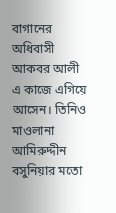বাগানের অধিবাসী আকবর আলী এ কাজে এগিয়ে আসেন। তিনিও মাওলানা আমিরুদ্দীন বসুনিয়ার মতো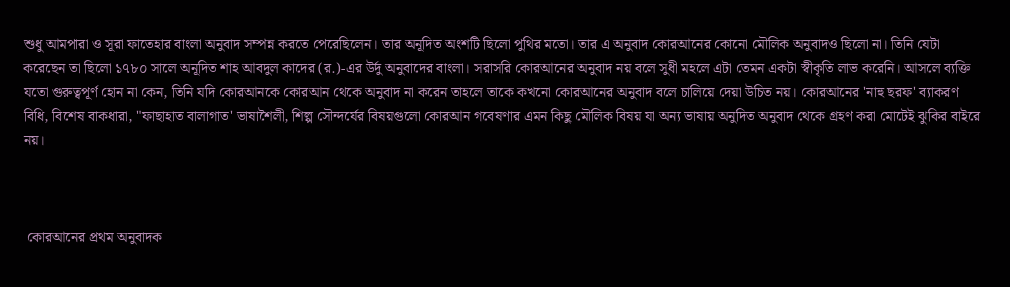শুধু আমপারা ও সূরা ফাতেহার বাংলা অনুবাদ সম্পন্ন করতে পেরেছিলেন। তার অনূদিত অংশটি ছিলো পুথির মতো। তার এ অনুবাদ কোরআনের কোনো মৌলিক অনুবাদও ছিলো না। তিনি যেটা করেছেন তা ছিলো ১৭৮০ সালে অনূদিত শাহ আবদুল কাদের (র.)-এর উর্দু অনুবাদের বাংলা। সরাসরি কোরআনের অনুবাদ নয় বলে সুধী মহলে এটা তেমন একটা স্বীকৃতি লাভ করেনি। আসলে ব্যক্তি যতো গুরুত্বপূর্ণ হোন না কেন, তিনি যদি কোরআনকে কোরআন থেকে অনুবাদ না করেন তাহলে তাকে কখনো কোরআনের অনুবাদ বলে চালিয়ে দেয়া উচিত নয়। কোরআনের 'নাহু ছরফ' ব্যাকরণ বিধি, বিশেষ বাকধারা, "ফাছাহাত বালাগাত' ভাষাশৈলী, শিল্প সৌন্দর্যের বিষয়গুলো কোরআন গবেষণার এমন কিছু মৌলিক বিষয় যা অন্য ভাষায় অনুদিত অনুবাদ থেকে গ্রহণ করা মোটেই ঝুকির বাইরে নয়।



 কোরআনের প্রথম অনুবাদক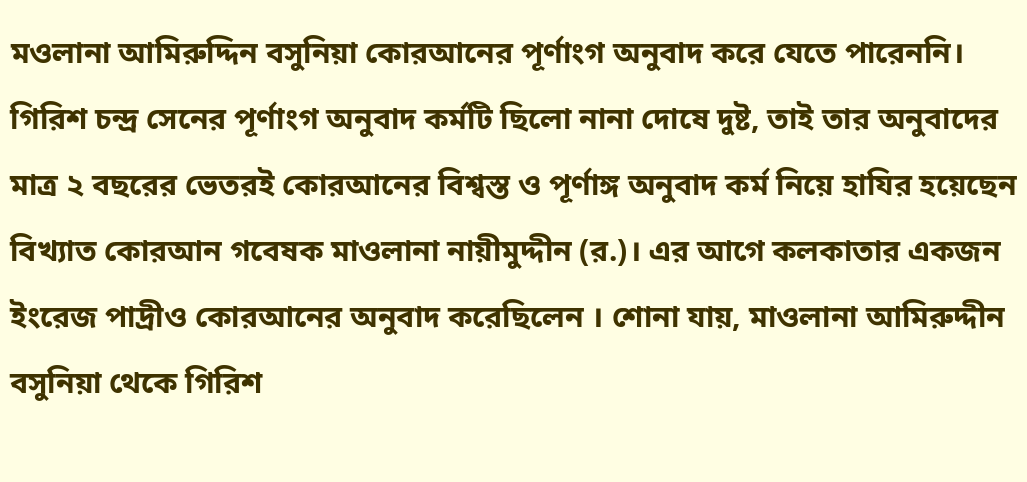মওলানা আমিরুদ্দিন বসুনিয়া কোরআনের পূর্ণাংগ অনুবাদ করে যেতে পারেননি। গিরিশ চন্দ্র সেনের পূর্ণাংগ অনুবাদ কর্মটি ছিলো নানা দোষে দুষ্ট, তাই তার অনুবাদের মাত্র ২ বছরের ভেতরই কোরআনের বিশ্বস্ত ও পূর্ণাঙ্গ অনুবাদ কর্ম নিয়ে হাযির হয়েছেন বিখ্যাত কোরআন গবেষক মাওলানা নায়ীমুদ্দীন (র.)। এর আগে কলকাতার একজন ইংরেজ পাদ্রীও কোরআনের অনুবাদ করেছিলেন । শোনা যায়, মাওলানা আমিরুদ্দীন বসুনিয়া থেকে গিরিশ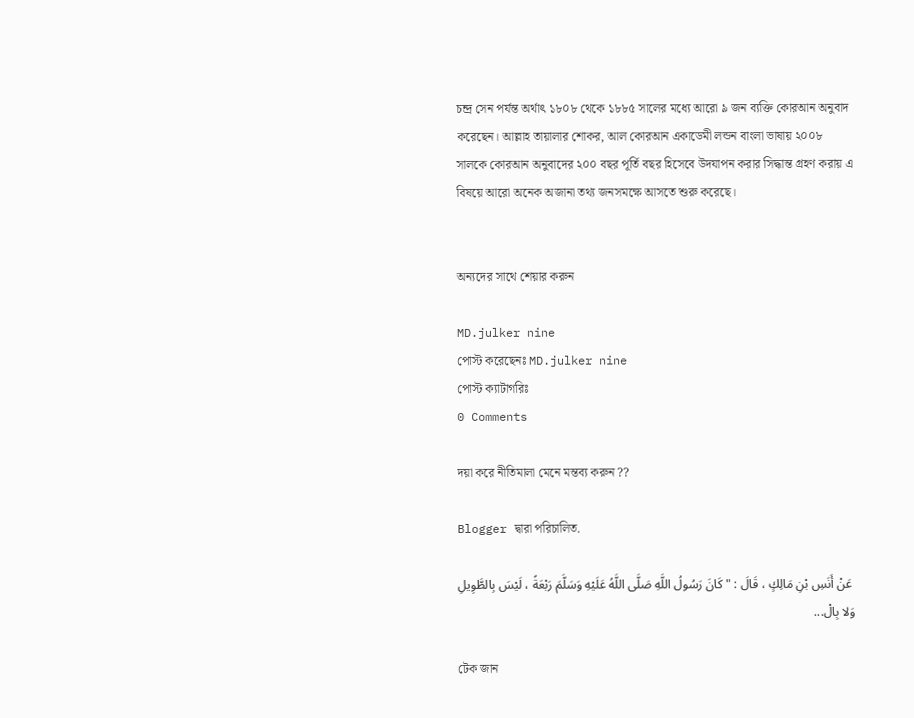চন্দ্র সেন পর্যন্ত অর্থাৎ ১৮০৮ থেকে ১৮৮৫ সালের মধ্যে আরো ৯ জন ব্যক্তি কোরআন অনুবাদ করেছেন। আল্লাহ তায়ালার শোকর, আল কোরআন একাডেমী লন্ডন বাংলা ভাষায় ২০০৮ সালকে কোরআন অনুবাদের ২০০ বছর পূর্তি বছর হিসেবে উদযাপন করার সিদ্ধান্ত গ্রহণ করায় এ বিষয়ে আরো অনেক অজানা তথ্য জনসমক্ষে আসতে শুরু করেছে।


অন্যদের সাথে শেয়ার করুন

MD.julker nine
পোস্ট করেছেনঃ MD.julker nine
পোস্ট ক্যাটাগরিঃ
0 Comments

দয়া করে নীতিমালা মেনে মন্তব্য করুন ??

Blogger দ্বারা পরিচালিত.

 عَنْ أَنَسِ بْنِ مَالِكٍ ، قَالَ : " كَانَ رَسُولُ اللَّهِ صَلَّى اللَّهُ عَلَيْهِ وَسَلَّمَ رَبْعَةً ، لَيْسَ بِالطَّوِيلِ وَلا بِالْ...

টেক জান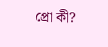প্রো কী?